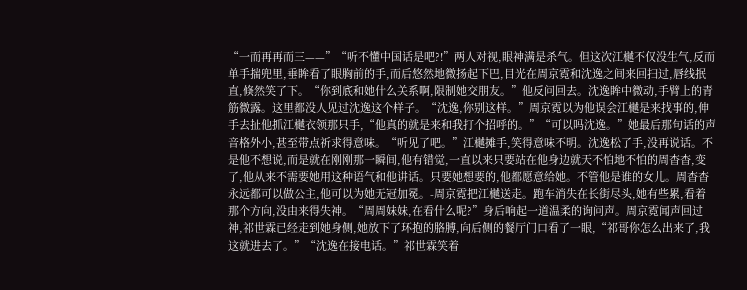“一而再再而三——”“听不懂中国话是吧?!”两人对视,眼神满是杀气。但这次江樾不仅没生气,反而单手揣兜里,垂眸看了眼胸前的手,而后悠然地微扬起下巴,目光在周京霓和沈逸之间来回扫过,唇线抿直,倏然笑了下。“你到底和她什么关系啊,限制她交朋友。”他反问回去。沈逸眸中微动,手臂上的青筋微露。这里都没人见过沈逸这个样子。“沈逸,你别这样。”周京霓以为他误会江樾是来找事的,伸手去扯他抓江樾衣领那只手,“他真的就是来和我打个招呼的。”“可以吗沈逸。”她最后那句话的声音格外小,甚至带点祈求得意味。“听见了吧。”江樾摊手,笑得意味不明。沈逸松了手,没再说话。不是他不想说,而是就在刚刚那一瞬间,他有错觉,一直以来只要站在他身边就天不怕地不怕的周杳杳,变了,他从来不需要她用这种语气和他讲话。只要她想要的,他都愿意给她。不管他是谁的女儿。周杳杳永远都可以做公主,他可以为她无冠加冕。-周京霓把江樾送走。跑车消失在长街尽头,她有些累,看着那个方向,没由来得失神。“周周妹妹,在看什么呢?”身后响起一道温柔的询问声。周京霓闻声回过神,祁世霖已经走到她身侧,她放下了环抱的胳膊,向后侧的餐厅门口看了一眼,“祁哥你怎么出来了,我这就进去了。”“沈逸在接电话。”祁世霖笑着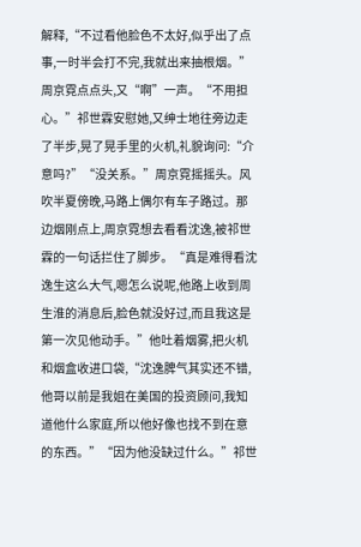解释,“不过看他脸色不太好,似乎出了点事,一时半会打不完,我就出来抽根烟。”周京霓点点头,又“啊”一声。“不用担心。”祁世霖安慰她,又绅士地往旁边走了半步,晃了晃手里的火机,礼貌询问:“介意吗?”“没关系。”周京霓摇摇头。风吹半夏傍晚,马路上偶尔有车子路过。那边烟刚点上,周京霓想去看看沈逸,被祁世霖的一句话拦住了脚步。“真是难得看沈逸生这么大气,嗯怎么说呢,他路上收到周生淮的消息后,脸色就没好过,而且我这是第一次见他动手。”他吐着烟雾,把火机和烟盒收进口袋,“沈逸脾气其实还不错,他哥以前是我姐在美国的投资顾问,我知道他什么家庭,所以他好像也找不到在意的东西。”“因为他没缺过什么。”祁世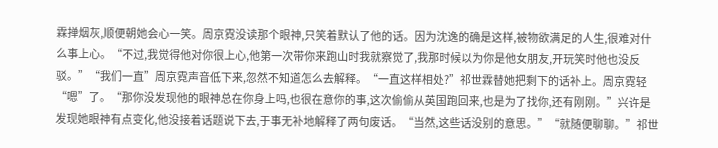霖掸烟灰,顺便朝她会心一笑。周京霓没读那个眼神,只笑着默认了他的话。因为沈逸的确是这样,被物欲满足的人生,很难对什么事上心。“不过,我觉得他对你很上心,他第一次带你来跑山时我就察觉了,我那时候以为你是他女朋友,开玩笑时他也没反驳。”“我们一直”周京霓声音低下来,忽然不知道怎么去解释。“一直这样相处?”祁世霖替她把剩下的话补上。周京霓轻“嗯”了。“那你没发现他的眼神总在你身上吗,也很在意你的事,这次偷偷从英国跑回来,也是为了找你,还有刚刚。”兴许是发现她眼神有点变化,他没接着话题说下去,于事无补地解释了两句废话。“当然,这些话没别的意思。”“就随便聊聊。”祁世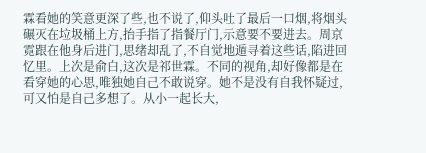霖看她的笑意更深了些,也不说了,仰头吐了最后一口烟,将烟头碾灭在垃圾桶上方,抬手指了指餐厅门,示意要不要进去。周京霓跟在他身后进门,思绪却乱了,不自觉地遁寻着这些话,陷进回忆里。上次是俞白,这次是祁世霖。不同的视角,却好像都是在看穿她的心思,唯独她自己不敢说穿。她不是没有自我怀疑过,可又怕是自己多想了。从小一起长大,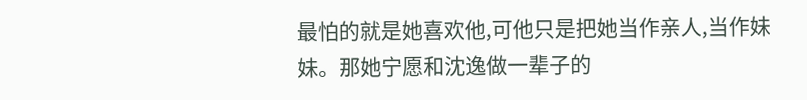最怕的就是她喜欢他,可他只是把她当作亲人,当作妹妹。那她宁愿和沈逸做一辈子的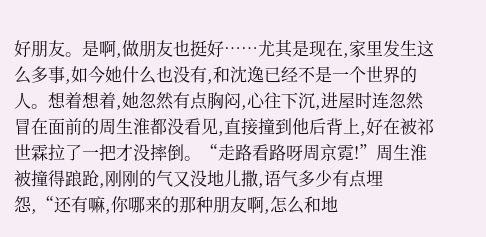好朋友。是啊,做朋友也挺好……尤其是现在,家里发生这么多事,如今她什么也没有,和沈逸已经不是一个世界的人。想着想着,她忽然有点胸闷,心往下沉,进屋时连忽然冒在面前的周生淮都没看见,直接撞到他后背上,好在被祁世霖拉了一把才没摔倒。“走路看路呀周京霓!”周生淮被撞得踉跄,刚刚的气又没地儿撒,语气多少有点埋怨,“还有嘛,你哪来的那种朋友啊,怎么和地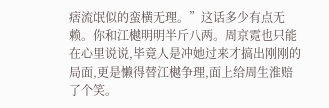痞流氓似的蛮横无理。”这话多少有点无赖。你和江樾明明半斤八两。周京霓也只能在心里说说,毕竟人是冲她过来才搞出刚刚的局面,更是懒得替江樾争理,面上给周生淮赔了个笑。